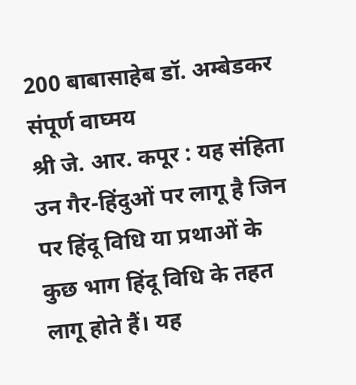200 बाबासाहेब डॉ. अम्बेडकर संपूर्ण वाघ्मय
श्री जे. आर. कपूर : यह संहिता उन गैर-हिंदुओं पर लागू है जिन पर हिंदू विधि या प्रथाओं के कुछ भाग हिंदू विधि के तहत लागू होते हैं। यह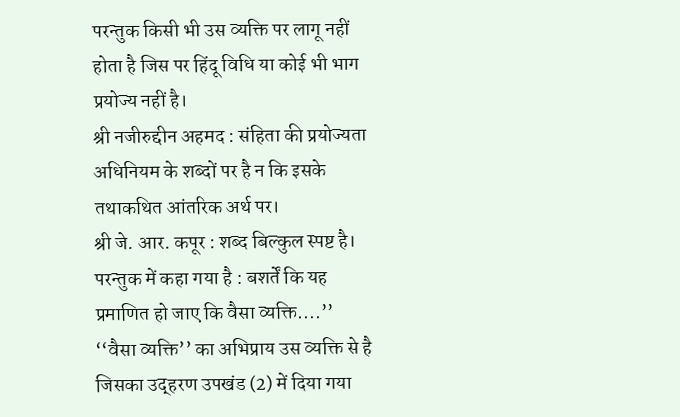परन्तुक किसी भी उस व्यक्ति पर लागू नहीं होता है जिस पर हिंदू विधि या कोई भी भाग प्रयोज्य नहीं है।
श्री नजीरुद्दीन अहमद : संहिता की प्रयोज्यता अधिनियम के शब्दों पर है न कि इसके तथाकथित आंतरिक अर्थ पर।
श्री जे. आर. कपूर : शब्द बिल्कुल स्पष्ट है। परन्तुक में कहा गया है : बशर्तें कि यह प्रमाणित हो जाए कि वैसा व्यक्ति....’’ ‘‘वैसा व्यक्ति’’ का अभिप्राय उस व्यक्ति से है जिसका उद्हरण उपखंड (2) में दिया गया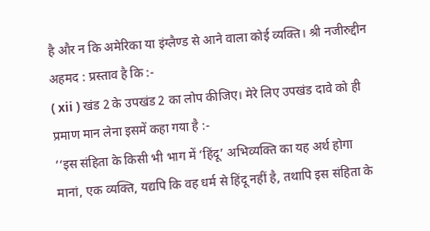है और न कि अमेरिका या इंग्लैण्ड से आने वाला कोई व्यक्ति। श्री नजीरुद्दीन अहमद : प्रस्ताव है कि :-
( xii ) खंड 2 के उपखंड 2 का लोप कीजिए। मेरे लिए उपखंड दावे को ही प्रमाण मान लेना इसमें कहा गया है :-
‘‘इस संहिता के किसी भी भाग में ‘हिंदू’ अभिव्यक्ति का यह अर्थ होगा मानां, एक व्यक्ति, यद्यपि कि वह धर्म से हिंदू नहीं है, तथापि इस संहिता के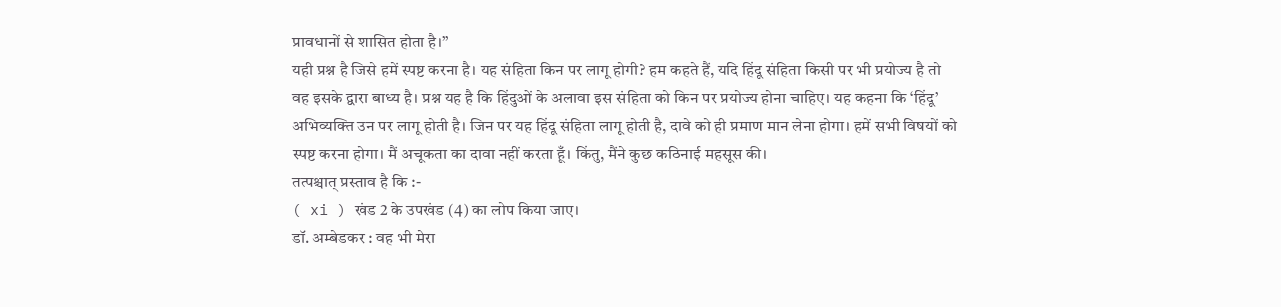प्रावधानों से शासित होता है।’’
यही प्रश्न है जिसे हमें स्पष्ट करना है। यह संहिता किन पर लागू होगी? हम कहते हैं, यदि हिंदू संहिता किसी पर भी प्रयोज्य है तो वह इसके द्वारा बाध्य है। प्रश्न यह है कि हिंदुओं के अलावा इस संहिता को किन पर प्रयोज्य होना चाहिए। यह कहना कि ‘हिंदू’ अभिव्यक्ति उन पर लागू होती है। जिन पर यह हिंदू संहिता लागू होती है, दावे को ही प्रमाण मान लेना होगा। हमें सभी विषयों को स्पष्ट करना होगा। मैं अचूकता का दावा नहीं करता हूँ। किंतु, मैंने कुछ कठिनाई महसूस की।
तत्पश्चात् प्रस्ताव है कि :-
( xi ) खंड 2 के उपखंड (4) का लोप किया जाए।
डॉ. अम्बेडकर : वह भी मेरा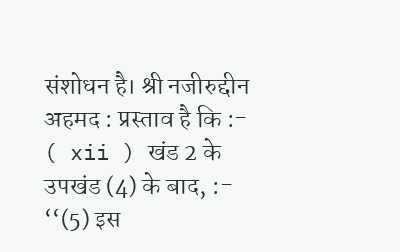संशोधन है। श्री नजीरुद्दीन अहमद : प्रस्ताव है कि :-
( xii ) खंड 2 के उपखंड (4) के बाद, :-
‘‘(5) इस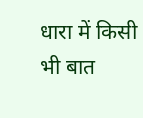धारा में किसी भी बात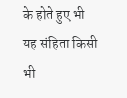के होते हुए भी यह संहिता किसी भी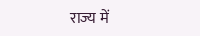राज्य में